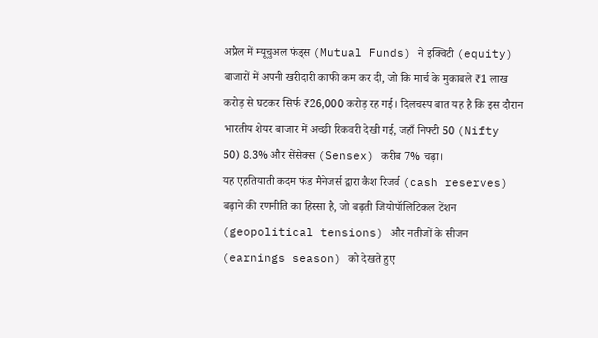अप्रैल में म्यूचुअल फंड्स (Mutual Funds) ने इक्विटी (equity) बाजारों में अपनी खरीदारी काफी कम कर दी, जो कि मार्च के मुकाबले ₹1 लाख करोड़ से घटकर सिर्फ ₹26,000 करोड़ रह गई। दिलचस्प बात यह है कि इस दौरान भारतीय शेयर बाजार में अच्छी रिकवरी देखी गई, जहाँ निफ्टी 50 (Nifty 50) 8.3% और सेंसेक्स (Sensex) करीब 7% चढ़ा।
यह एहतियाती कदम फंड मैनेजर्स द्वारा कैश रिजर्व (cash reserves) बढ़ाने की रणनीति का हिस्सा है, जो बढ़ती जियोपॉलिटिकल टेंशन (geopolitical tensions) और नतीजों के सीजन (earnings season) को देखते हुए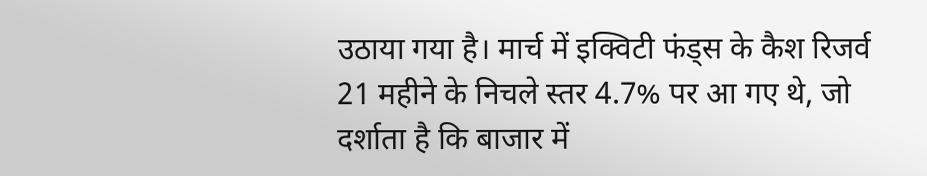उठाया गया है। मार्च में इक्विटी फंड्स के कैश रिजर्व 21 महीने के निचले स्तर 4.7% पर आ गए थे, जो दर्शाता है कि बाजार में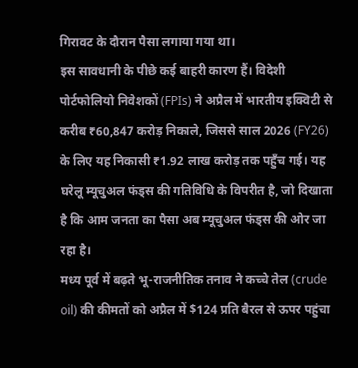गिरावट के दौरान पैसा लगाया गया था।
इस सावधानी के पीछे कई बाहरी कारण हैं। विदेशी पोर्टफोलियो निवेशकों (FPIs) ने अप्रैल में भारतीय इक्विटी से करीब ₹60,847 करोड़ निकाले, जिससे साल 2026 (FY26) के लिए यह निकासी ₹1.92 लाख करोड़ तक पहुँच गई। यह घरेलू म्यूचुअल फंड्स की गतिविधि के विपरीत है, जो दिखाता है कि आम जनता का पैसा अब म्यूचुअल फंड्स की ओर जा रहा है।
मध्य पूर्व में बढ़ते भू-राजनीतिक तनाव ने कच्चे तेल (crude oil) की कीमतों को अप्रैल में $124 प्रति बैरल से ऊपर पहुंचा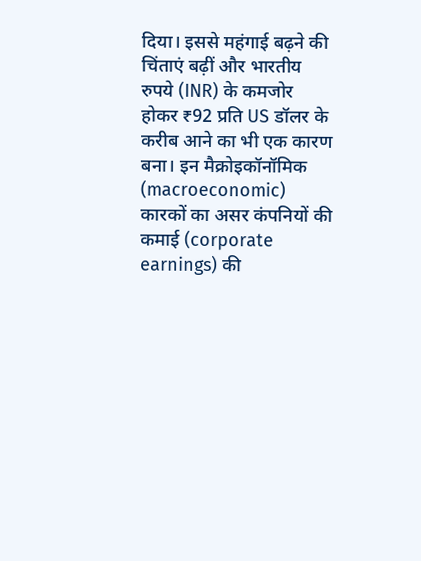दिया। इससे महंगाई बढ़ने की चिंताएं बढ़ीं और भारतीय रुपये (INR) के कमजोर होकर ₹92 प्रति US डॉलर के करीब आने का भी एक कारण बना। इन मैक्रोइकॉनॉमिक (macroeconomic) कारकों का असर कंपनियों की कमाई (corporate earnings) की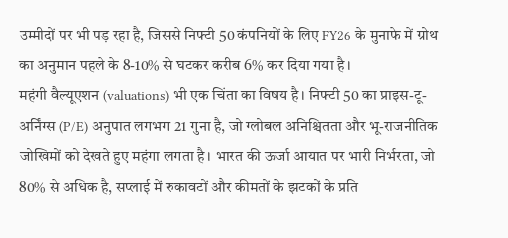उम्मीदों पर भी पड़ रहा है, जिससे निफ्टी 50 कंपनियों के लिए FY26 के मुनाफे में ग्रोथ का अनुमान पहले के 8-10% से घटकर करीब 6% कर दिया गया है।
महंगी वैल्यूएशन (valuations) भी एक चिंता का विषय है। निफ्टी 50 का प्राइस-टू-अर्निंग्स (P/E) अनुपात लगभग 21 गुना है, जो ग्लोबल अनिश्चितता और भू-राजनीतिक जोखिमों को देखते हुए महंगा लगता है। भारत की ऊर्जा आयात पर भारी निर्भरता, जो 80% से अधिक है, सप्लाई में रुकावटों और कीमतों के झटकों के प्रति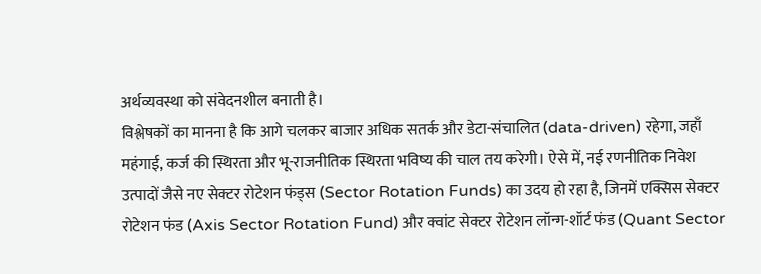अर्थव्यवस्था को संवेदनशील बनाती है।
विश्लेषकों का मानना है कि आगे चलकर बाजार अधिक सतर्क और डेटा-संचालित (data-driven) रहेगा, जहाँ महंगाई, कर्ज की स्थिरता और भू-राजनीतिक स्थिरता भविष्य की चाल तय करेगी। ऐसे में, नई रणनीतिक निवेश उत्पादों जैसे नए सेक्टर रोटेशन फंड्स (Sector Rotation Funds) का उदय हो रहा है, जिनमें एक्सिस सेक्टर रोटेशन फंड (Axis Sector Rotation Fund) और क्वांट सेक्टर रोटेशन लॉन्ग-शॉर्ट फंड (Quant Sector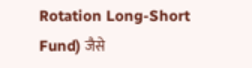Rotation Long-Short Fund) जैसे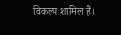विकल्प शामिल हैं।